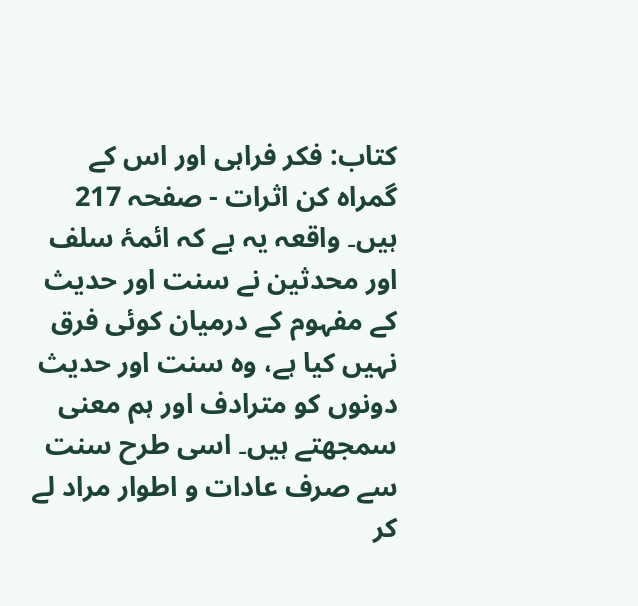کتاب: فکر فراہی اور اس کے گمراہ کن اثرات - صفحہ 217
ہیں۔ واقعہ یہ ہے کہ ائمۂ سلف اور محدثین نے سنت اور حدیث کے مفہوم کے درمیان کوئی فرق نہیں کیا ہے، وہ سنت اور حدیث دونوں کو مترادف اور ہم معنی سمجھتے ہیں۔ اسی طرح سنت سے صرف عادات و اطوار مراد لے کر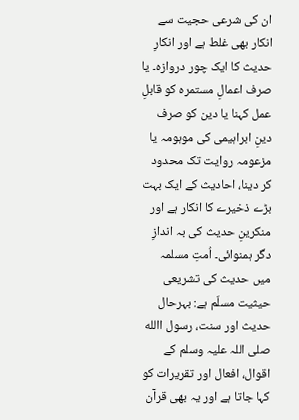ان کی شرعی حجیت سے انکار بھی غلط ہے اور انکارِ حدیث کا ایک چور دروازہ۔ یا صرف اعمالِ مستمرہ کو قابلِ عمل کہنا یا دین کو صرف دینِ ابراہیمی کی موہومہ یا مزعومہ روایت تک محدود کر دینا، احادیث کے ایک بہت بڑے ذخیرے کا انکار ہے اور منکرینِ حدیث کی بہ اندازِ دگر ہمنوائی۔ اُمتِ مسلمہ میں حدیث کی تشریعی حیثیت مسلّم ہے: بہرحال حدیث اور سنت، رسول االله صلی اللہ علیہ وسلم کے اقوال، افعال اور تقریرات کو کہا جاتا ہے اور یہ بھی قرآن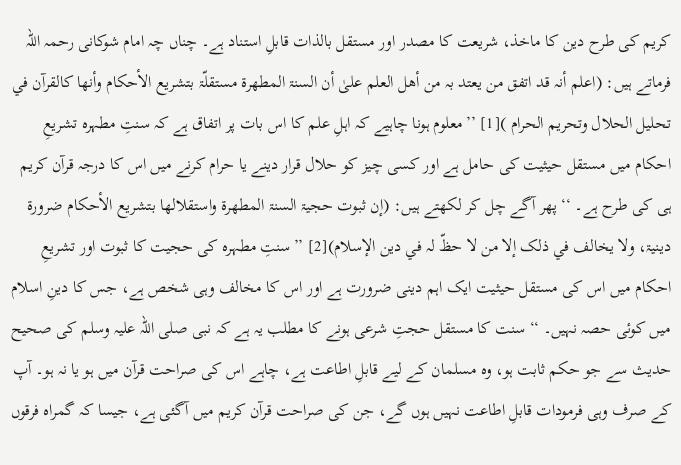کریم کی طرح دین کا ماخذ، شریعت کا مصدر اور مستقل بالذات قابلِ استناد ہے۔ چناں چہ امام شوکانی رحمہ اللہ فرماتے ہیں: (اعلم أنہ قد اتفق من یعتد بہ من أھل العلم علیٰ أن السنۃ المطھرۃ مستقلّۃ بتشریع الأحکام وأنھا کالقرآن في تحلیل الحلال وتحریم الحرام )[1] ’’معلوم ہونا چاہیے کہ اہلِ علم کا اس بات پر اتفاق ہے کہ سنتِ مطہرہ تشریعِ احکام میں مستقل حیثیت کی حامل ہے اور کسی چیز کو حلال قرار دینے یا حرام کرنے میں اس کا درجہ قرآن کریم ہی کی طرح ہے۔ ‘‘ پھر آگے چل کر لکھتے ہیں: (إن ثبوت حجیۃ السنۃ المطھرۃ واستقلالھا بتشریع الأحکام ضرورۃ دینیۃ، ولا یخالف في ذلک إلا من لا حظّ لہ في دین الإسلام)[2] ’’سنتِ مطہرہ کی حجیت کا ثبوت اور تشریعِ احکام میں اس کی مستقل حیثیت ایک اہم دینی ضرورت ہے اور اس کا مخالف وہی شخص ہے، جس کا دینِ اسلام میں کوئی حصہ نہیں۔ ‘‘ سنت کا مستقل حجتِ شرعی ہونے کا مطلب یہ ہے کہ نبی صلی اللہ علیہ وسلم کی صحیح حدیث سے جو حکم ثابت ہو، وہ مسلمان کے لیے قابلِ اطاعت ہے، چاہے اس کی صراحت قرآن میں ہو یا نہ ہو۔ آپ کے صرف وہی فرمودات قابلِ اطاعت نہیں ہوں گے، جن کی صراحت قرآن کریم میں آگئی ہے، جیسا کہ گمراہ فرقوں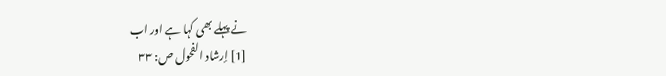نے پہلے بھی کہا ہے اور اب
[1] إرشاد الفحول ص: ۳۳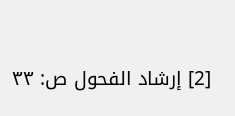[2] إرشاد الفحول ص: ۳۳